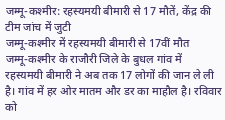जम्मू-कश्मीर: रहस्यमयी बीमारी से 17 मौतें, केंद्र की टीम जांच में जुटी
जम्मू-कश्मीर में रहस्यमयी बीमारी से 17वीं मौत
जम्मू-कश्मीर के राजौरी जिले के बुधल गांव में रहस्यमयी बीमारी ने अब तक 17 लोगों की जान ले ली है। गांव में हर ओर मातम और डर का माहौल है। रविवार को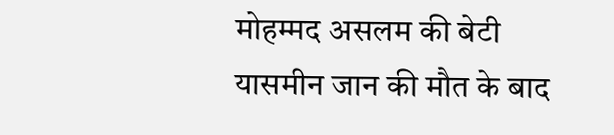मोहम्मद असलम की बेटी यासमीन जान की मौत के बाद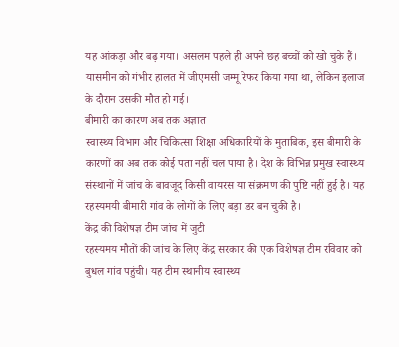यह आंकड़ा और बढ़ गया। असलम पहले ही अपने छह बच्चों को खो चुके हैं। यासमीन को गंभीर हालत में जीएमसी जम्मू रेफर किया गया था, लेकिन इलाज के दौरान उसकी मौत हो गई।
बीमारी का कारण अब तक अज्ञात
स्वास्थ्य विभाग और चिकित्सा शिक्षा अधिकारियों के मुताबिक, इस बीमारी के कारणों का अब तक कोई पता नहीं चल पाया है। देश के विभिन्न प्रमुख स्वास्थ्य संस्थानों में जांच के बावजूद किसी वायरस या संक्रमण की पुष्टि नहीं हुई है। यह रहस्यमयी बीमारी गांव के लोगों के लिए बड़ा डर बन चुकी है।
केंद्र की विशेषज्ञ टीम जांच में जुटी
रहस्यमय मौतों की जांच के लिए केंद्र सरकार की एक विशेषज्ञ टीम रविवार को बुधल गांव पहुंची। यह टीम स्थानीय स्वास्थ्य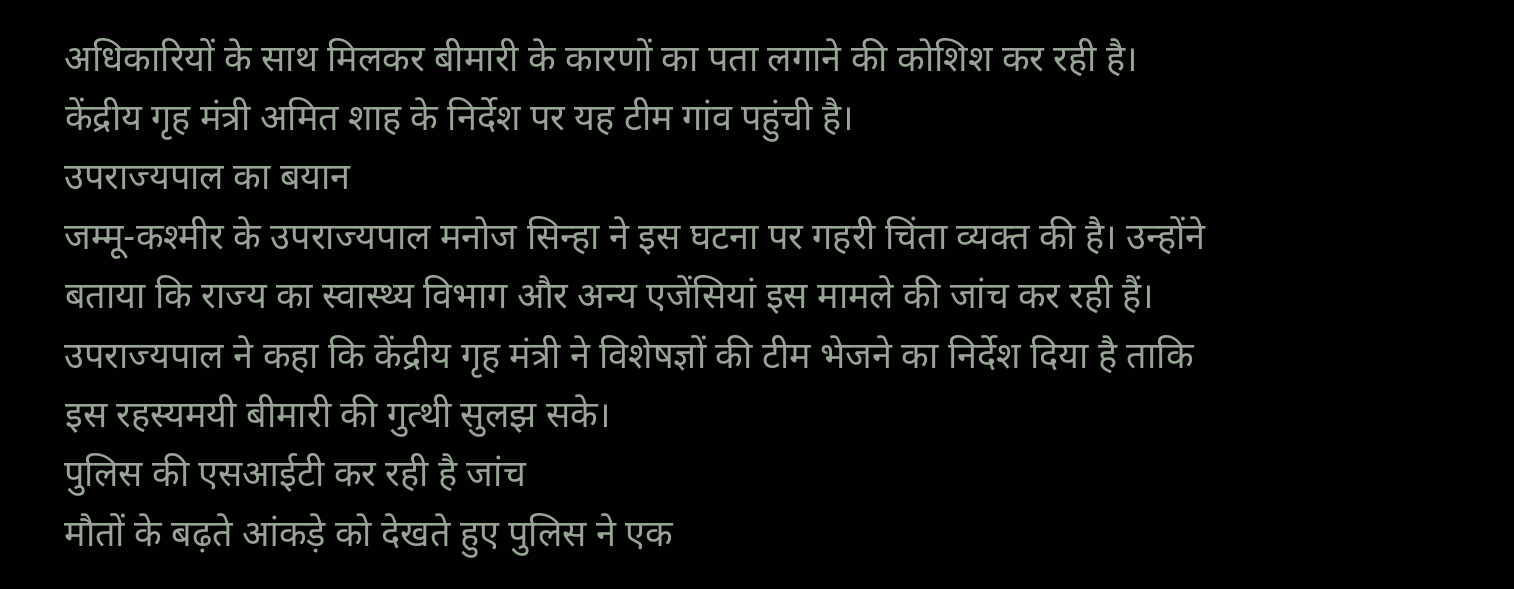अधिकारियों के साथ मिलकर बीमारी के कारणों का पता लगाने की कोशिश कर रही है। केंद्रीय गृह मंत्री अमित शाह के निर्देश पर यह टीम गांव पहुंची है।
उपराज्यपाल का बयान
जम्मू-कश्मीर के उपराज्यपाल मनोज सिन्हा ने इस घटना पर गहरी चिंता व्यक्त की है। उन्होंने बताया कि राज्य का स्वास्थ्य विभाग और अन्य एजेंसियां इस मामले की जांच कर रही हैं। उपराज्यपाल ने कहा कि केंद्रीय गृह मंत्री ने विशेषज्ञों की टीम भेजने का निर्देश दिया है ताकि इस रहस्यमयी बीमारी की गुत्थी सुलझ सके।
पुलिस की एसआईटी कर रही है जांच
मौतों के बढ़ते आंकड़े को देखते हुए पुलिस ने एक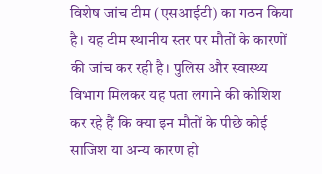विशेष जांच टीम (एसआईटी) का गठन किया है। यह टीम स्थानीय स्तर पर मौतों के कारणों की जांच कर रही है। पुलिस और स्वास्थ्य विभाग मिलकर यह पता लगाने की कोशिश कर रहे हैं कि क्या इन मौतों के पीछे कोई साजिश या अन्य कारण हो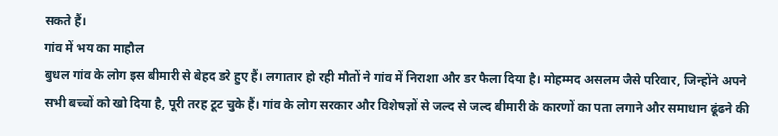सकते हैं।
गांव में भय का माहौल
बुधल गांव के लोग इस बीमारी से बेहद डरे हुए हैं। लगातार हो रही मौतों ने गांव में निराशा और डर फैला दिया है। मोहम्मद असलम जैसे परिवार, जिन्होंने अपने सभी बच्चों को खो दिया है, पूरी तरह टूट चुके हैं। गांव के लोग सरकार और विशेषज्ञों से जल्द से जल्द बीमारी के कारणों का पता लगाने और समाधान ढूंढने की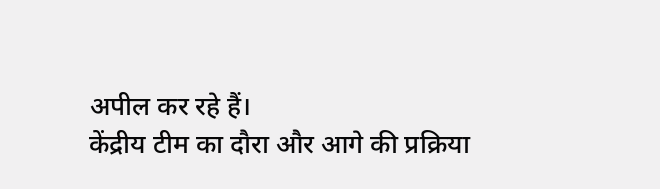अपील कर रहे हैं।
केंद्रीय टीम का दौरा और आगे की प्रक्रिया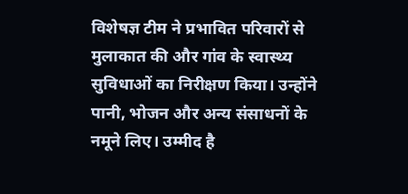विशेषज्ञ टीम ने प्रभावित परिवारों से मुलाकात की और गांव के स्वास्थ्य सुविधाओं का निरीक्षण किया। उन्होंने पानी, भोजन और अन्य संसाधनों के नमूने लिए। उम्मीद है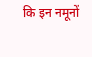कि इन नमूनों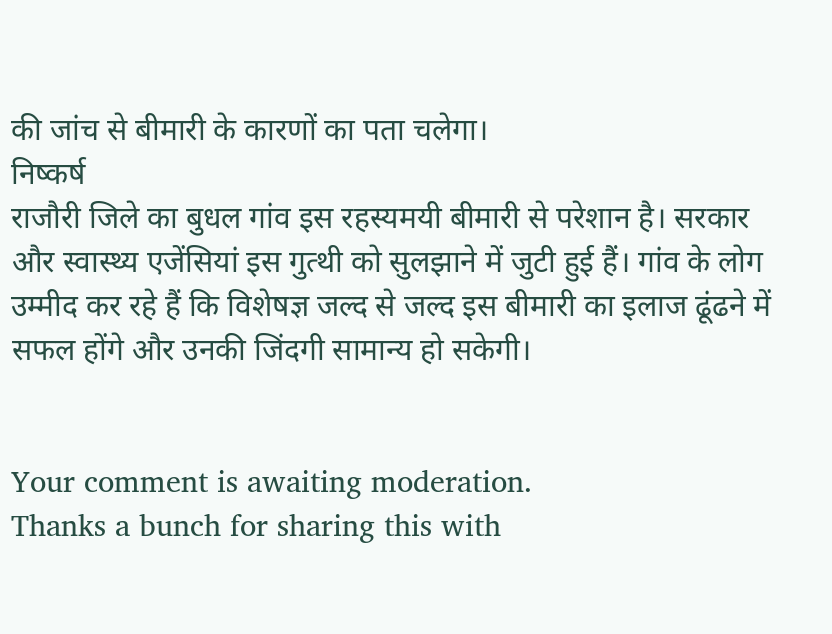की जांच से बीमारी के कारणों का पता चलेगा।
निष्कर्ष
राजौरी जिले का बुधल गांव इस रहस्यमयी बीमारी से परेशान है। सरकार और स्वास्थ्य एजेंसियां इस गुत्थी को सुलझाने में जुटी हुई हैं। गांव के लोग उम्मीद कर रहे हैं कि विशेषज्ञ जल्द से जल्द इस बीमारी का इलाज ढूंढने में सफल होंगे और उनकी जिंदगी सामान्य हो सकेगी।


Your comment is awaiting moderation.
Thanks a bunch for sharing this with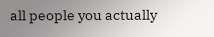all people you actually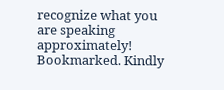recognize what you are speaking approximately! Bookmarked. Kindly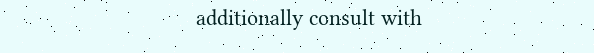additionally consult with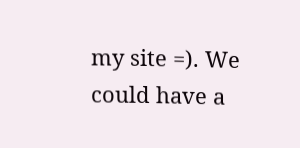my site =). We could have a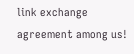link exchange agreement among us!